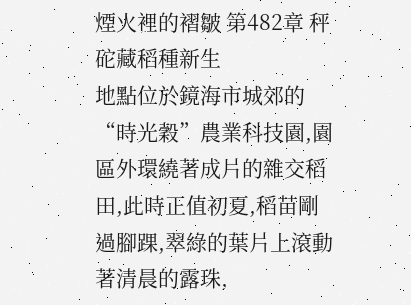煙火裡的褶皺 第482章 秤砣藏稻種新生
地點位於鏡海市城郊的“時光穀”農業科技園,園區外環繞著成片的雜交稻田,此時正值初夏,稻苗剛過腳踝,翠綠的葉片上滾動著清晨的露珠,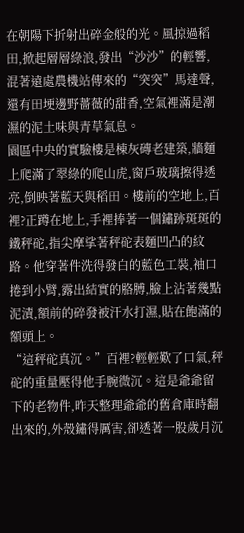在朝陽下折射出碎金般的光。風掠過稻田,掀起層層綠浪,發出“沙沙”的輕響,混著遠處農機站傳來的“突突”馬達聲,還有田埂邊野薔薇的甜香,空氣裡滿是潮濕的泥土味與青草氣息。
園區中央的實驗樓是棟灰磚老建築,牆麵上爬滿了翠綠的爬山虎,窗戶玻璃擦得透亮,倒映著藍天與稻田。樓前的空地上,百裡?正蹲在地上,手裡捧著一個鏽跡斑斑的鐵秤砣,指尖摩挲著秤砣表麵凹凸的紋路。他穿著件洗得發白的藍色工裝,袖口捲到小臂,露出結實的胳膊,臉上沾著幾點泥漬,額前的碎發被汗水打濕,貼在飽滿的額頭上。
“這秤砣真沉。”百裡?輕輕歎了口氣,秤砣的重量壓得他手腕微沉。這是爺爺留下的老物件,昨天整理爺爺的舊倉庫時翻出來的,外殼鏽得厲害,卻透著一股歲月沉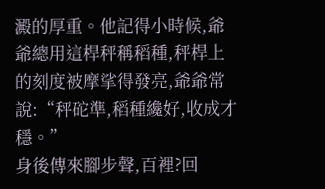澱的厚重。他記得小時候,爺爺總用這桿秤稱稻種,秤桿上的刻度被摩挲得發亮,爺爺常說:“秤砣準,稻種纔好,收成才穩。”
身後傳來腳步聲,百裡?回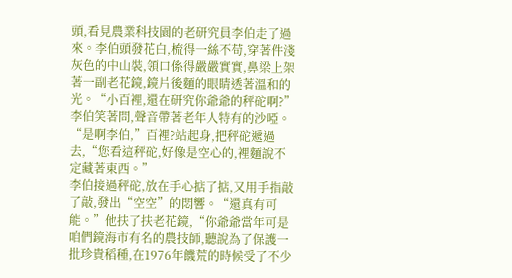頭,看見農業科技園的老研究員李伯走了過來。李伯頭發花白,梳得一絲不苟,穿著件淺灰色的中山裝,領口係得嚴嚴實實,鼻梁上架著一副老花鏡,鏡片後麵的眼睛透著溫和的光。“小百裡,還在研究你爺爺的秤砣啊?”李伯笑著問,聲音帶著老年人特有的沙啞。
“是啊李伯,”百裡?站起身,把秤砣遞過去,“您看這秤砣,好像是空心的,裡麵說不定藏著東西。”
李伯接過秤砣,放在手心掂了掂,又用手指敲了敲,發出“空空”的悶響。“還真有可能。”他扶了扶老花鏡,“你爺爺當年可是咱們鏡海市有名的農技師,聽說為了保護一批珍貴稻種,在1976年饑荒的時候受了不少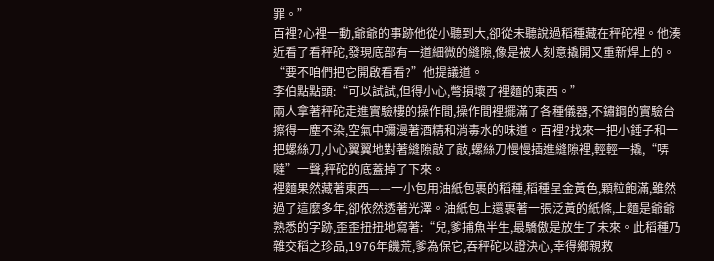罪。”
百裡?心裡一動,爺爺的事跡他從小聽到大,卻從未聽說過稻種藏在秤砣裡。他湊近看了看秤砣,發現底部有一道細微的縫隙,像是被人刻意撬開又重新焊上的。“要不咱們把它開啟看看?”他提議道。
李伯點點頭:“可以試試,但得小心,彆損壞了裡麵的東西。”
兩人拿著秤砣走進實驗樓的操作間,操作間裡擺滿了各種儀器,不鏽鋼的實驗台擦得一塵不染,空氣中彌漫著酒精和消毒水的味道。百裡?找來一把小錘子和一把螺絲刀,小心翼翼地對著縫隙敲了敲,螺絲刀慢慢插進縫隙裡,輕輕一撬,“哢噠”一聲,秤砣的底蓋掉了下來。
裡麵果然藏著東西——一小包用油紙包裹的稻種,稻種呈金黃色,顆粒飽滿,雖然過了這麼多年,卻依然透著光澤。油紙包上還裹著一張泛黃的紙條,上麵是爺爺熟悉的字跡,歪歪扭扭地寫著:“兒,爹捕魚半生,最驕傲是放生了未來。此稻種乃雜交稻之珍品,1976年饑荒,爹為保它,吞秤砣以證決心,幸得鄉親救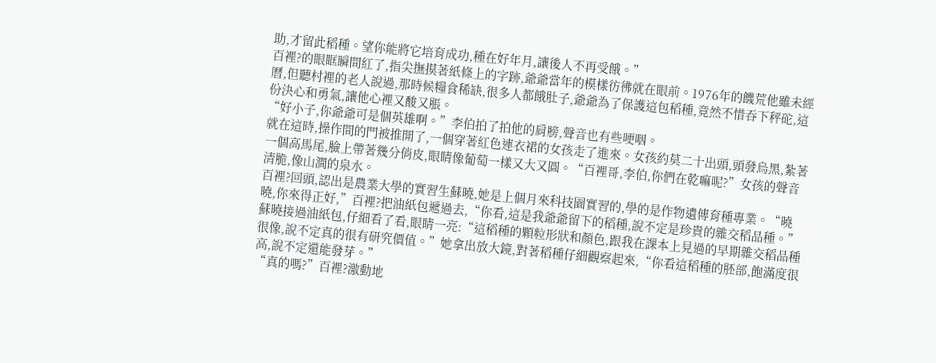助,才留此稻種。望你能將它培育成功,種在好年月,讓後人不再受餓。”
百裡?的眼眶瞬間紅了,指尖撫摸著紙條上的字跡,爺爺當年的模樣彷彿就在眼前。1976年的饑荒他雖未經曆,但聽村裡的老人說過,那時候糧食稀缺,很多人都餓肚子,爺爺為了保護這包稻種,竟然不惜吞下秤砣,這份決心和勇氣,讓他心裡又酸又脹。
“好小子,你爺爺可是個英雄啊。”李伯拍了拍他的肩膀,聲音也有些哽咽。
就在這時,操作間的門被推開了,一個穿著紅色連衣裙的女孩走了進來。女孩約莫二十出頭,頭發烏黑,紮著一個高馬尾,臉上帶著幾分俏皮,眼睛像葡萄一樣又大又圓。“百裡哥,李伯,你們在乾嘛呢?”女孩的聲音清脆,像山澗的泉水。
百裡?回頭,認出是農業大學的實習生蘇曉,她是上個月來科技園實習的,學的是作物遺傳育種專業。“曉曉,你來得正好,”百裡?把油紙包遞過去,“你看,這是我爺爺留下的稻種,說不定是珍貴的雜交稻品種。”
蘇曉接過油紙包,仔細看了看,眼睛一亮:“這稻種的顆粒形狀和顏色,跟我在課本上見過的早期雜交稻品種很像,說不定真的很有研究價值。”她拿出放大鏡,對著稻種仔細觀察起來,“你看這稻種的胚部,飽滿度很高,說不定還能發芽。”
“真的嗎?”百裡?激動地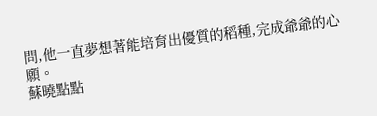問,他一直夢想著能培育出優質的稻種,完成爺爺的心願。
蘇曉點點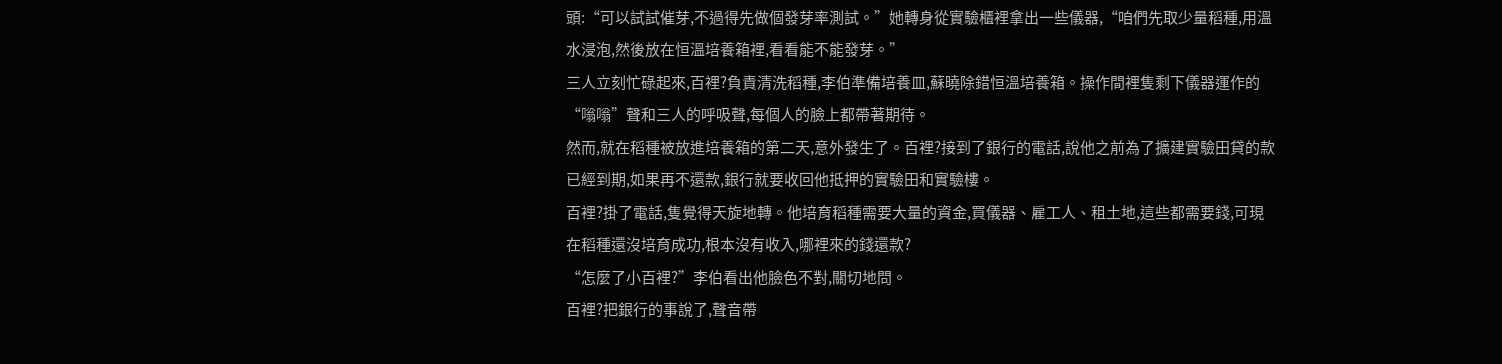頭:“可以試試催芽,不過得先做個發芽率測試。”她轉身從實驗櫃裡拿出一些儀器,“咱們先取少量稻種,用溫水浸泡,然後放在恒溫培養箱裡,看看能不能發芽。”
三人立刻忙碌起來,百裡?負責清洗稻種,李伯準備培養皿,蘇曉除錯恒溫培養箱。操作間裡隻剩下儀器運作的“嗡嗡”聲和三人的呼吸聲,每個人的臉上都帶著期待。
然而,就在稻種被放進培養箱的第二天,意外發生了。百裡?接到了銀行的電話,說他之前為了擴建實驗田貸的款已經到期,如果再不還款,銀行就要收回他抵押的實驗田和實驗樓。
百裡?掛了電話,隻覺得天旋地轉。他培育稻種需要大量的資金,買儀器、雇工人、租土地,這些都需要錢,可現在稻種還沒培育成功,根本沒有收入,哪裡來的錢還款?
“怎麼了小百裡?”李伯看出他臉色不對,關切地問。
百裡?把銀行的事說了,聲音帶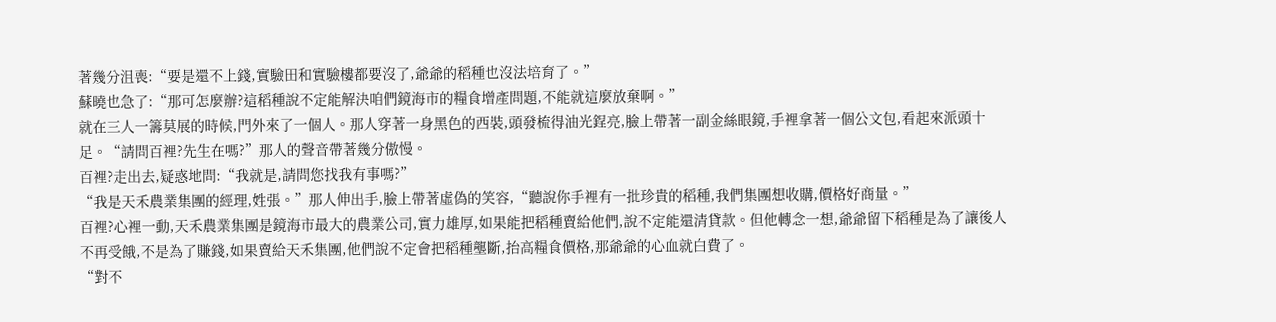著幾分沮喪:“要是還不上錢,實驗田和實驗樓都要沒了,爺爺的稻種也沒法培育了。”
蘇曉也急了:“那可怎麼辦?這稻種說不定能解決咱們鏡海市的糧食增產問題,不能就這麼放棄啊。”
就在三人一籌莫展的時候,門外來了一個人。那人穿著一身黑色的西裝,頭發梳得油光鋥亮,臉上帶著一副金絲眼鏡,手裡拿著一個公文包,看起來派頭十足。“請問百裡?先生在嗎?”那人的聲音帶著幾分傲慢。
百裡?走出去,疑惑地問:“我就是,請問您找我有事嗎?”
“我是天禾農業集團的經理,姓張。”那人伸出手,臉上帶著虛偽的笑容,“聽說你手裡有一批珍貴的稻種,我們集團想收購,價格好商量。”
百裡?心裡一動,天禾農業集團是鏡海市最大的農業公司,實力雄厚,如果能把稻種賣給他們,說不定能還清貸款。但他轉念一想,爺爺留下稻種是為了讓後人不再受餓,不是為了賺錢,如果賣給天禾集團,他們說不定會把稻種壟斷,抬高糧食價格,那爺爺的心血就白費了。
“對不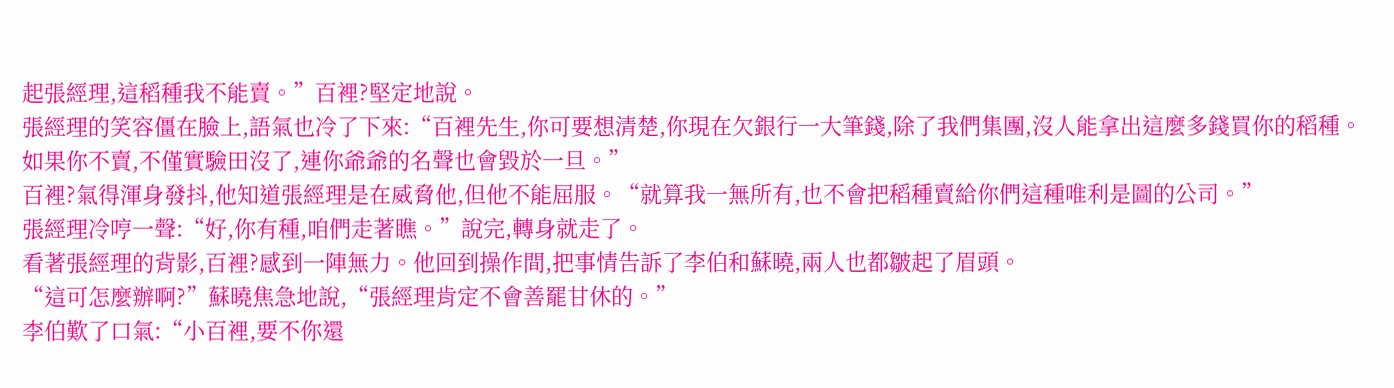起張經理,這稻種我不能賣。”百裡?堅定地說。
張經理的笑容僵在臉上,語氣也冷了下來:“百裡先生,你可要想清楚,你現在欠銀行一大筆錢,除了我們集團,沒人能拿出這麼多錢買你的稻種。如果你不賣,不僅實驗田沒了,連你爺爺的名聲也會毀於一旦。”
百裡?氣得渾身發抖,他知道張經理是在威脅他,但他不能屈服。“就算我一無所有,也不會把稻種賣給你們這種唯利是圖的公司。”
張經理冷哼一聲:“好,你有種,咱們走著瞧。”說完,轉身就走了。
看著張經理的背影,百裡?感到一陣無力。他回到操作間,把事情告訴了李伯和蘇曉,兩人也都皺起了眉頭。
“這可怎麼辦啊?”蘇曉焦急地說,“張經理肯定不會善罷甘休的。”
李伯歎了口氣:“小百裡,要不你還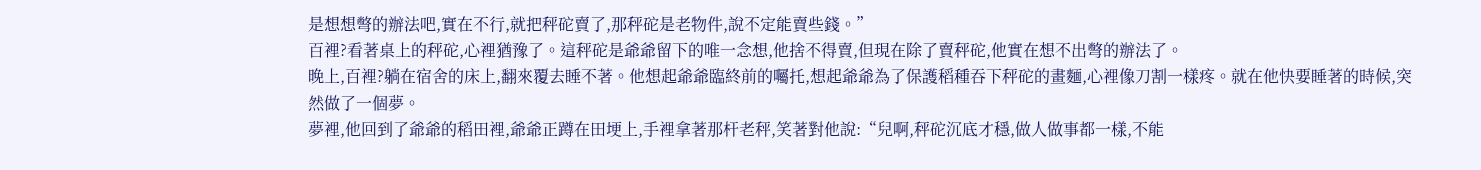是想想彆的辦法吧,實在不行,就把秤砣賣了,那秤砣是老物件,說不定能賣些錢。”
百裡?看著桌上的秤砣,心裡猶豫了。這秤砣是爺爺留下的唯一念想,他捨不得賣,但現在除了賣秤砣,他實在想不出彆的辦法了。
晚上,百裡?躺在宿舍的床上,翻來覆去睡不著。他想起爺爺臨終前的囑托,想起爺爺為了保護稻種吞下秤砣的畫麵,心裡像刀割一樣疼。就在他快要睡著的時候,突然做了一個夢。
夢裡,他回到了爺爺的稻田裡,爺爺正蹲在田埂上,手裡拿著那杆老秤,笑著對他說:“兒啊,秤砣沉底才穩,做人做事都一樣,不能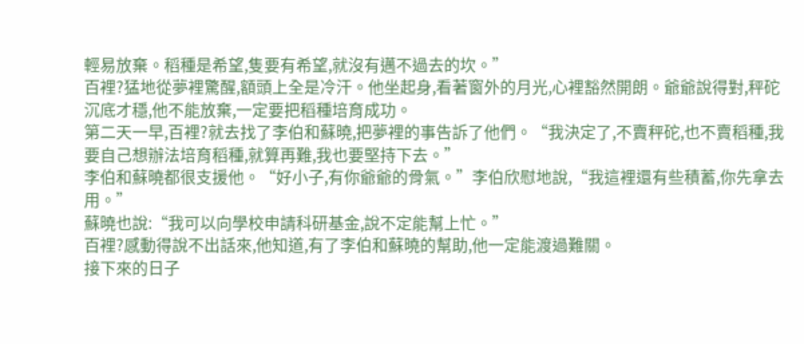輕易放棄。稻種是希望,隻要有希望,就沒有邁不過去的坎。”
百裡?猛地從夢裡驚醒,額頭上全是冷汗。他坐起身,看著窗外的月光,心裡豁然開朗。爺爺說得對,秤砣沉底才穩,他不能放棄,一定要把稻種培育成功。
第二天一早,百裡?就去找了李伯和蘇曉,把夢裡的事告訴了他們。“我決定了,不賣秤砣,也不賣稻種,我要自己想辦法培育稻種,就算再難,我也要堅持下去。”
李伯和蘇曉都很支援他。“好小子,有你爺爺的骨氣。”李伯欣慰地說,“我這裡還有些積蓄,你先拿去用。”
蘇曉也說:“我可以向學校申請科研基金,說不定能幫上忙。”
百裡?感動得說不出話來,他知道,有了李伯和蘇曉的幫助,他一定能渡過難關。
接下來的日子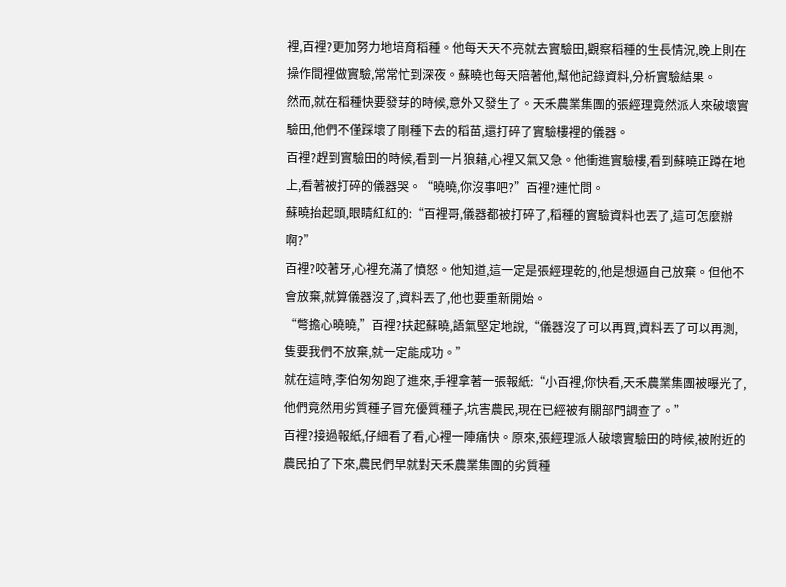裡,百裡?更加努力地培育稻種。他每天天不亮就去實驗田,觀察稻種的生長情況,晚上則在操作間裡做實驗,常常忙到深夜。蘇曉也每天陪著他,幫他記錄資料,分析實驗結果。
然而,就在稻種快要發芽的時候,意外又發生了。天禾農業集團的張經理竟然派人來破壞實驗田,他們不僅踩壞了剛種下去的稻苗,還打碎了實驗樓裡的儀器。
百裡?趕到實驗田的時候,看到一片狼藉,心裡又氣又急。他衝進實驗樓,看到蘇曉正蹲在地上,看著被打碎的儀器哭。“曉曉,你沒事吧?”百裡?連忙問。
蘇曉抬起頭,眼睛紅紅的:“百裡哥,儀器都被打碎了,稻種的實驗資料也丟了,這可怎麼辦啊?”
百裡?咬著牙,心裡充滿了憤怒。他知道,這一定是張經理乾的,他是想逼自己放棄。但他不會放棄,就算儀器沒了,資料丟了,他也要重新開始。
“彆擔心曉曉,”百裡?扶起蘇曉,語氣堅定地說,“儀器沒了可以再買,資料丟了可以再測,隻要我們不放棄,就一定能成功。”
就在這時,李伯匆匆跑了進來,手裡拿著一張報紙:“小百裡,你快看,天禾農業集團被曝光了,他們竟然用劣質種子冒充優質種子,坑害農民,現在已經被有關部門調查了。”
百裡?接過報紙,仔細看了看,心裡一陣痛快。原來,張經理派人破壞實驗田的時候,被附近的農民拍了下來,農民們早就對天禾農業集團的劣質種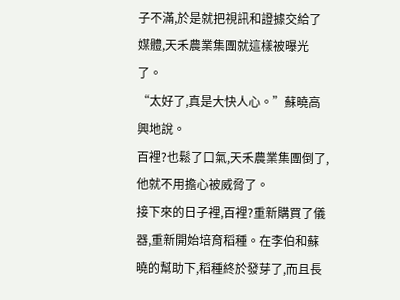子不滿,於是就把視訊和證據交給了媒體,天禾農業集團就這樣被曝光了。
“太好了,真是大快人心。”蘇曉高興地說。
百裡?也鬆了口氣,天禾農業集團倒了,他就不用擔心被威脅了。
接下來的日子裡,百裡?重新購買了儀器,重新開始培育稻種。在李伯和蘇曉的幫助下,稻種終於發芽了,而且長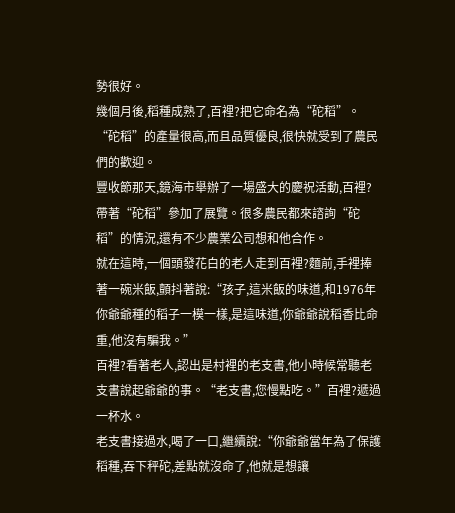勢很好。
幾個月後,稻種成熟了,百裡?把它命名為“砣稻”。“砣稻”的產量很高,而且品質優良,很快就受到了農民們的歡迎。
豐收節那天,鏡海市舉辦了一場盛大的慶祝活動,百裡?帶著“砣稻”參加了展覽。很多農民都來諮詢“砣稻”的情況,還有不少農業公司想和他合作。
就在這時,一個頭發花白的老人走到百裡?麵前,手裡捧著一碗米飯,顫抖著說:“孩子,這米飯的味道,和1976年你爺爺種的稻子一模一樣,是這味道,你爺爺說稻香比命重,他沒有騙我。”
百裡?看著老人,認出是村裡的老支書,他小時候常聽老支書說起爺爺的事。“老支書,您慢點吃。”百裡?遞過一杯水。
老支書接過水,喝了一口,繼續說:“你爺爺當年為了保護稻種,吞下秤砣,差點就沒命了,他就是想讓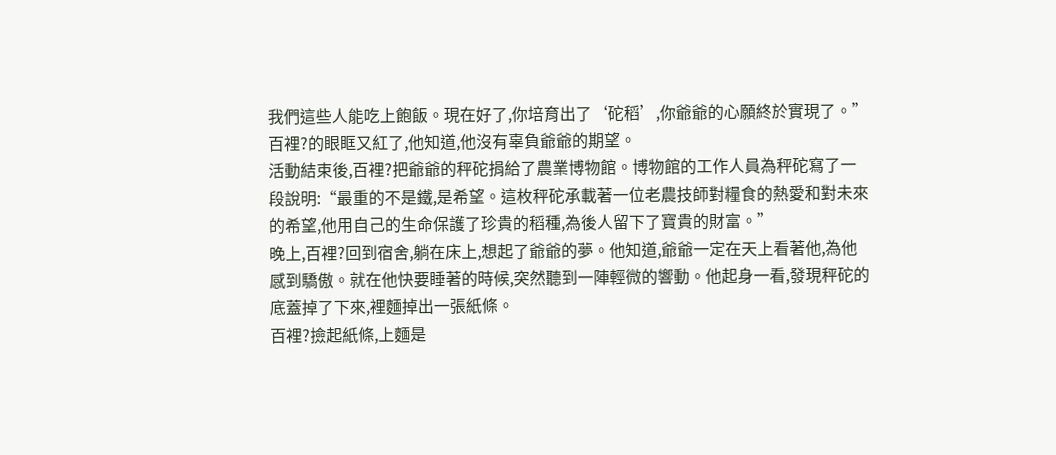我們這些人能吃上飽飯。現在好了,你培育出了‘砣稻’,你爺爺的心願終於實現了。”
百裡?的眼眶又紅了,他知道,他沒有辜負爺爺的期望。
活動結束後,百裡?把爺爺的秤砣捐給了農業博物館。博物館的工作人員為秤砣寫了一段說明:“最重的不是鐵,是希望。這枚秤砣承載著一位老農技師對糧食的熱愛和對未來的希望,他用自己的生命保護了珍貴的稻種,為後人留下了寶貴的財富。”
晚上,百裡?回到宿舍,躺在床上,想起了爺爺的夢。他知道,爺爺一定在天上看著他,為他感到驕傲。就在他快要睡著的時候,突然聽到一陣輕微的響動。他起身一看,發現秤砣的底蓋掉了下來,裡麵掉出一張紙條。
百裡?撿起紙條,上麵是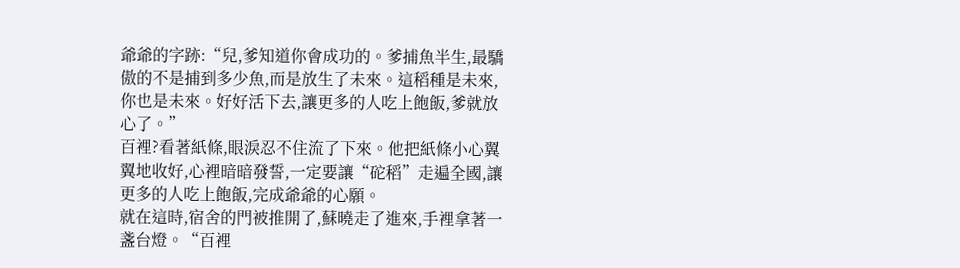爺爺的字跡:“兒,爹知道你會成功的。爹捕魚半生,最驕傲的不是捕到多少魚,而是放生了未來。這稻種是未來,你也是未來。好好活下去,讓更多的人吃上飽飯,爹就放心了。”
百裡?看著紙條,眼淚忍不住流了下來。他把紙條小心翼翼地收好,心裡暗暗發誓,一定要讓“砣稻”走遍全國,讓更多的人吃上飽飯,完成爺爺的心願。
就在這時,宿舍的門被推開了,蘇曉走了進來,手裡拿著一盞台燈。“百裡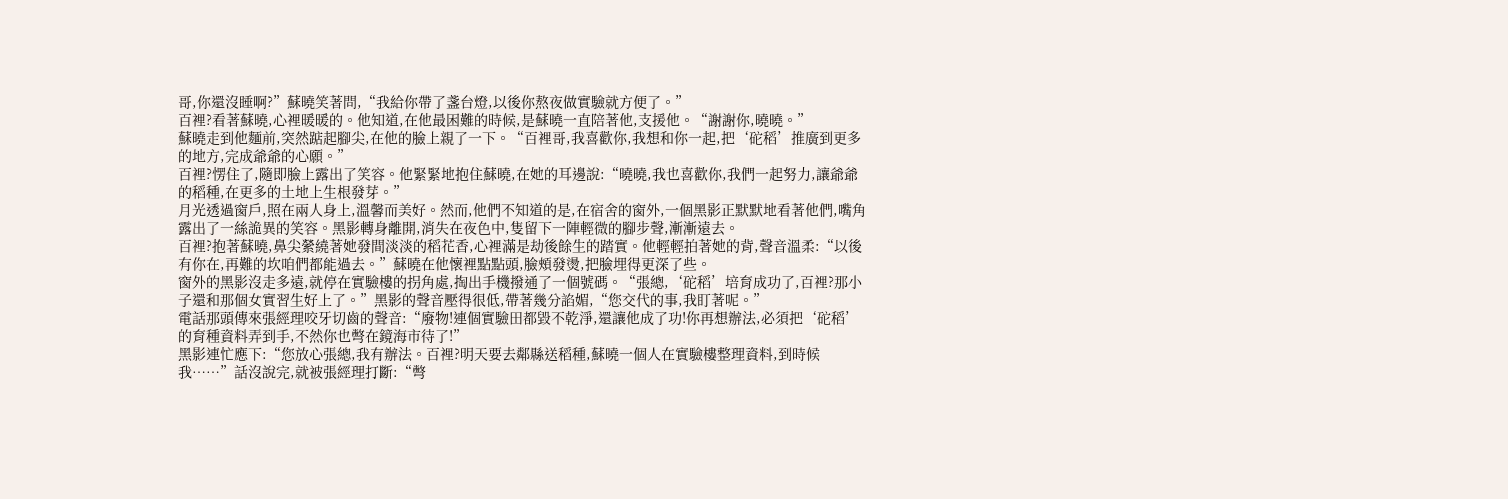哥,你還沒睡啊?”蘇曉笑著問,“我給你帶了盞台燈,以後你熬夜做實驗就方便了。”
百裡?看著蘇曉,心裡暖暖的。他知道,在他最困難的時候,是蘇曉一直陪著他,支援他。“謝謝你,曉曉。”
蘇曉走到他麵前,突然踮起腳尖,在他的臉上親了一下。“百裡哥,我喜歡你,我想和你一起,把‘砣稻’推廣到更多的地方,完成爺爺的心願。”
百裡?愣住了,隨即臉上露出了笑容。他緊緊地抱住蘇曉,在她的耳邊說:“曉曉,我也喜歡你,我們一起努力,讓爺爺的稻種,在更多的土地上生根發芽。”
月光透過窗戶,照在兩人身上,溫馨而美好。然而,他們不知道的是,在宿舍的窗外,一個黑影正默默地看著他們,嘴角露出了一絲詭異的笑容。黑影轉身離開,消失在夜色中,隻留下一陣輕微的腳步聲,漸漸遠去。
百裡?抱著蘇曉,鼻尖縈繞著她發間淡淡的稻花香,心裡滿是劫後餘生的踏實。他輕輕拍著她的背,聲音溫柔:“以後有你在,再難的坎咱們都能過去。”蘇曉在他懷裡點點頭,臉頰發燙,把臉埋得更深了些。
窗外的黑影沒走多遠,就停在實驗樓的拐角處,掏出手機撥通了一個號碼。“張總,‘砣稻’培育成功了,百裡?那小子還和那個女實習生好上了。”黑影的聲音壓得很低,帶著幾分諂媚,“您交代的事,我盯著呢。”
電話那頭傳來張經理咬牙切齒的聲音:“廢物!連個實驗田都毀不乾淨,還讓他成了功!你再想辦法,必須把‘砣稻’的育種資料弄到手,不然你也彆在鏡海市待了!”
黑影連忙應下:“您放心張總,我有辦法。百裡?明天要去鄰縣送稻種,蘇曉一個人在實驗樓整理資料,到時候我……”話沒說完,就被張經理打斷:“彆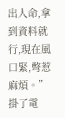出人命,拿到資料就行,現在風口緊,彆惹麻煩。”
掛了電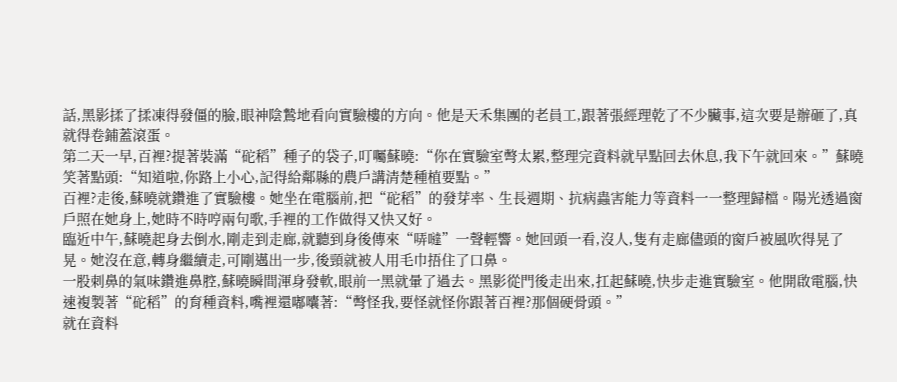話,黑影揉了揉凍得發僵的臉,眼神陰鷙地看向實驗樓的方向。他是天禾集團的老員工,跟著張經理乾了不少臟事,這次要是辦砸了,真就得卷鋪蓋滾蛋。
第二天一早,百裡?提著裝滿“砣稻”種子的袋子,叮囑蘇曉:“你在實驗室彆太累,整理完資料就早點回去休息,我下午就回來。”蘇曉笑著點頭:“知道啦,你路上小心,記得給鄰縣的農戶講清楚種植要點。”
百裡?走後,蘇曉就鑽進了實驗樓。她坐在電腦前,把“砣稻”的發芽率、生長週期、抗病蟲害能力等資料一一整理歸檔。陽光透過窗戶照在她身上,她時不時哼兩句歌,手裡的工作做得又快又好。
臨近中午,蘇曉起身去倒水,剛走到走廊,就聽到身後傳來“哢噠”一聲輕響。她回頭一看,沒人,隻有走廊儘頭的窗戶被風吹得晃了晃。她沒在意,轉身繼續走,可剛邁出一步,後頸就被人用毛巾捂住了口鼻。
一股刺鼻的氣味鑽進鼻腔,蘇曉瞬間渾身發軟,眼前一黑就暈了過去。黑影從門後走出來,扛起蘇曉,快步走進實驗室。他開啟電腦,快速複製著“砣稻”的育種資料,嘴裡還嘟囔著:“彆怪我,要怪就怪你跟著百裡?那個硬骨頭。”
就在資料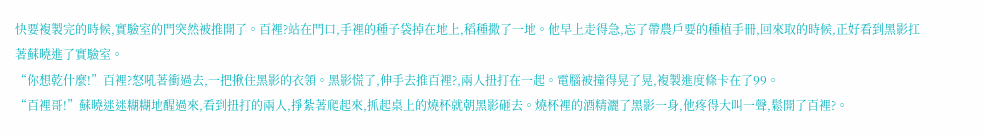快要複製完的時候,實驗室的門突然被推開了。百裡?站在門口,手裡的種子袋掉在地上,稻種撒了一地。他早上走得急,忘了帶農戶要的種植手冊,回來取的時候,正好看到黑影扛著蘇曉進了實驗室。
“你想乾什麼!”百裡?怒吼著衝過去,一把揪住黑影的衣領。黑影慌了,伸手去推百裡?,兩人扭打在一起。電腦被撞得晃了晃,複製進度條卡在了99。
“百裡哥!”蘇曉迷迷糊糊地醒過來,看到扭打的兩人,掙紮著爬起來,抓起桌上的燒杯就朝黑影砸去。燒杯裡的酒精灑了黑影一身,他疼得大叫一聲,鬆開了百裡?。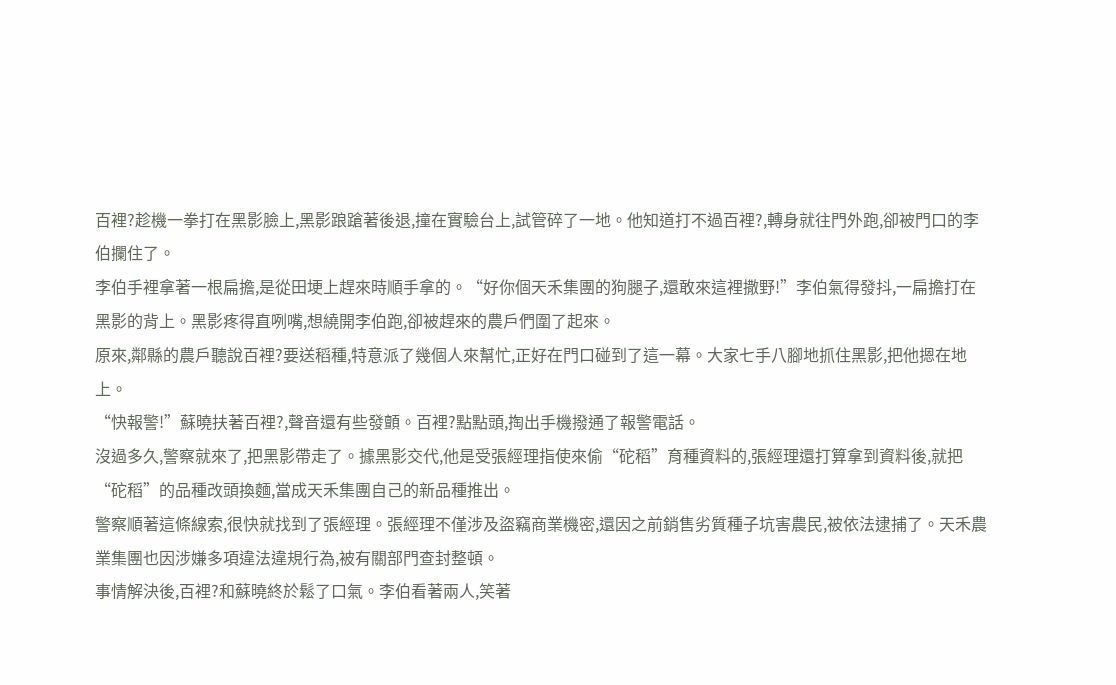百裡?趁機一拳打在黑影臉上,黑影踉蹌著後退,撞在實驗台上,試管碎了一地。他知道打不過百裡?,轉身就往門外跑,卻被門口的李伯攔住了。
李伯手裡拿著一根扁擔,是從田埂上趕來時順手拿的。“好你個天禾集團的狗腿子,還敢來這裡撒野!”李伯氣得發抖,一扁擔打在黑影的背上。黑影疼得直咧嘴,想繞開李伯跑,卻被趕來的農戶們圍了起來。
原來,鄰縣的農戶聽說百裡?要送稻種,特意派了幾個人來幫忙,正好在門口碰到了這一幕。大家七手八腳地抓住黑影,把他摁在地上。
“快報警!”蘇曉扶著百裡?,聲音還有些發顫。百裡?點點頭,掏出手機撥通了報警電話。
沒過多久,警察就來了,把黑影帶走了。據黑影交代,他是受張經理指使來偷“砣稻”育種資料的,張經理還打算拿到資料後,就把“砣稻”的品種改頭換麵,當成天禾集團自己的新品種推出。
警察順著這條線索,很快就找到了張經理。張經理不僅涉及盜竊商業機密,還因之前銷售劣質種子坑害農民,被依法逮捕了。天禾農業集團也因涉嫌多項違法違規行為,被有關部門查封整頓。
事情解決後,百裡?和蘇曉終於鬆了口氣。李伯看著兩人,笑著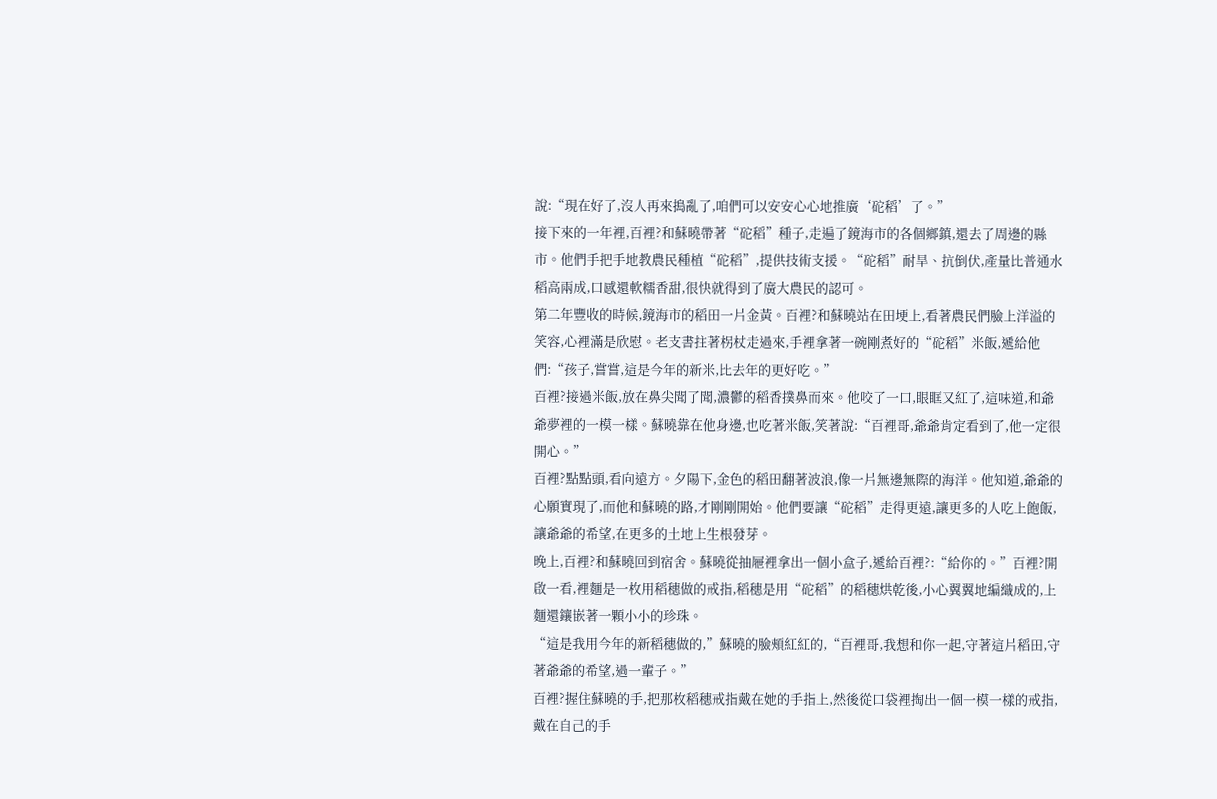說:“現在好了,沒人再來搗亂了,咱們可以安安心心地推廣‘砣稻’了。”
接下來的一年裡,百裡?和蘇曉帶著“砣稻”種子,走遍了鏡海市的各個鄉鎮,還去了周邊的縣市。他們手把手地教農民種植“砣稻”,提供技術支援。“砣稻”耐旱、抗倒伏,產量比普通水稻高兩成,口感還軟糯香甜,很快就得到了廣大農民的認可。
第二年豐收的時候,鏡海市的稻田一片金黃。百裡?和蘇曉站在田埂上,看著農民們臉上洋溢的笑容,心裡滿是欣慰。老支書拄著柺杖走過來,手裡拿著一碗剛煮好的“砣稻”米飯,遞給他們:“孩子,嘗嘗,這是今年的新米,比去年的更好吃。”
百裡?接過米飯,放在鼻尖聞了聞,濃鬱的稻香撲鼻而來。他咬了一口,眼眶又紅了,這味道,和爺爺夢裡的一模一樣。蘇曉靠在他身邊,也吃著米飯,笑著說:“百裡哥,爺爺肯定看到了,他一定很開心。”
百裡?點點頭,看向遠方。夕陽下,金色的稻田翻著波浪,像一片無邊無際的海洋。他知道,爺爺的心願實現了,而他和蘇曉的路,才剛剛開始。他們要讓“砣稻”走得更遠,讓更多的人吃上飽飯,讓爺爺的希望,在更多的土地上生根發芽。
晚上,百裡?和蘇曉回到宿舍。蘇曉從抽屜裡拿出一個小盒子,遞給百裡?:“給你的。”百裡?開啟一看,裡麵是一枚用稻穗做的戒指,稻穗是用“砣稻”的稻穗烘乾後,小心翼翼地編織成的,上麵還鑲嵌著一顆小小的珍珠。
“這是我用今年的新稻穗做的,”蘇曉的臉頰紅紅的,“百裡哥,我想和你一起,守著這片稻田,守著爺爺的希望,過一輩子。”
百裡?握住蘇曉的手,把那枚稻穗戒指戴在她的手指上,然後從口袋裡掏出一個一模一樣的戒指,戴在自己的手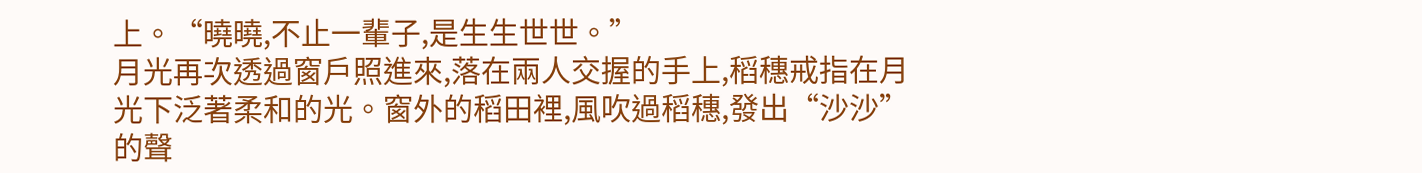上。“曉曉,不止一輩子,是生生世世。”
月光再次透過窗戶照進來,落在兩人交握的手上,稻穗戒指在月光下泛著柔和的光。窗外的稻田裡,風吹過稻穗,發出“沙沙”的聲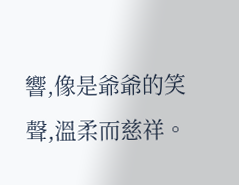響,像是爺爺的笑聲,溫柔而慈祥。